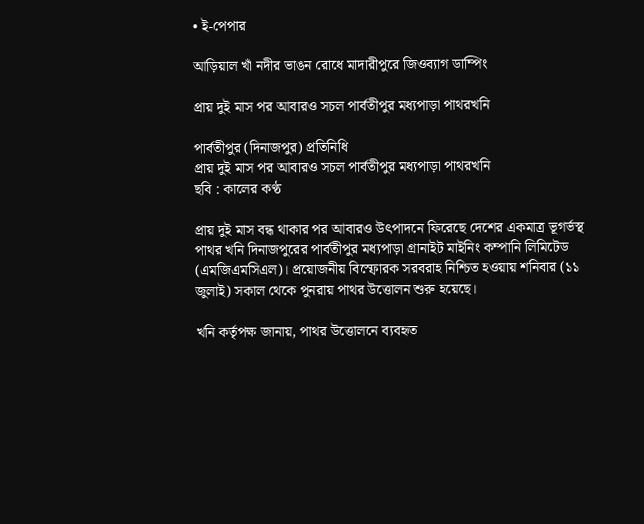• ই-পেপার

আড়িয়াল খাঁ নদীর ভাঙন রোধে মাদারীপুরে জিওব্যাগ ডাম্পিং

প্রায় দুই মাস পর আবারও সচল পার্বতীপুর মধ্যপাড়া পাথরখনি

পার্বতীপুর (দিনাজপুর) প্রতিনিধি
প্রায় দুই মাস পর আবারও সচল পার্বতীপুর মধ্যপাড়া পাথরখনি
ছবি : কালের কণ্ঠ

প্রায় দুই মাস বন্ধ থাকার পর আবারও উৎপাদনে ফিরেছে দেশের একমাত্র ভূগর্ভস্থ পাথর খনি দিনাজপুরের পার্বতীপুর মধ্যপাড়া গ্রানাইট মাইনিং কম্পানি লিমিটেড (এমজিএমসিএল)। প্রয়োজনীয় বিস্ফোরক সরবরাহ নিশ্চিত হওয়ায় শনিবার (১১ জুলাই) সকাল থেকে পুনরায় পাথর উত্তোলন শুরু হয়েছে।

খনি কর্তৃপক্ষ জানায়, পাথর উত্তোলনে ব্যবহৃত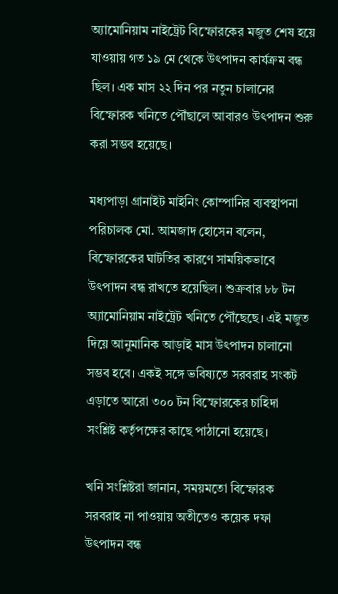অ্যামোনিয়াম নাইট্রেট বিস্ফোরকের মজুত শেষ হয়ে যাওয়ায় গত ১৯ মে থেকে উৎপাদন কার্যক্রম বন্ধ ছিল। এক মাস ২২ দিন পর নতুন চালানের বিস্ফোরক খনিতে পৌঁছালে আবারও উৎপাদন শুরু করা সম্ভব হয়েছে।

মধ্যপাড়া গ্রানাইট মাইনিং কোম্পানির ব্যবস্থাপনা পরিচালক মো. আমজাদ হোসেন বলেন, বিস্ফোরকের ঘাটতির কারণে সাময়িকভাবে উৎপাদন বন্ধ রাখতে হয়েছিল। শুক্রবার ৮৮ টন অ্যামোনিয়াম নাইট্রেট খনিতে পৌঁছেছে। এই মজুত দিয়ে আনুমানিক আড়াই মাস উৎপাদন চালানো সম্ভব হবে। একই সঙ্গে ভবিষ্যতে সরবরাহ সংকট এড়াতে আরো ৩০০ টন বিস্ফোরকের চাহিদা সংশ্লিষ্ট কর্তৃপক্ষের কাছে পাঠানো হয়েছে।

খনি সংশ্লিষ্টরা জানান, সময়মতো বিস্ফোরক সরবরাহ না পাওয়ায় অতীতেও কয়েক দফা উৎপাদন বন্ধ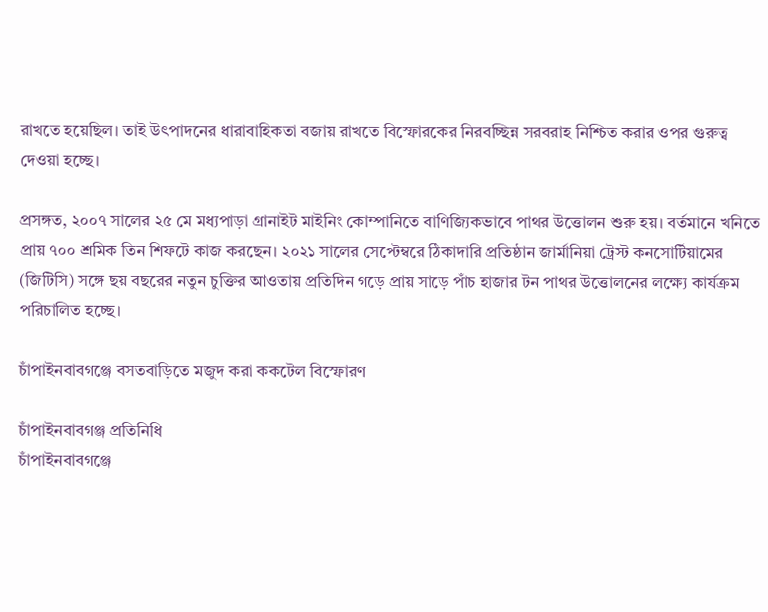রাখতে হয়েছিল। তাই উৎপাদনের ধারাবাহিকতা বজায় রাখতে বিস্ফোরকের নিরবচ্ছিন্ন সরবরাহ নিশ্চিত করার ওপর গুরুত্ব দেওয়া হচ্ছে।

প্রসঙ্গত, ২০০৭ সালের ২৫ মে মধ্যপাড়া গ্রানাইট মাইনিং কোম্পানিতে বাণিজ্যিকভাবে পাথর উত্তোলন শুরু হয়। বর্তমানে খনিতে প্রায় ৭০০ শ্রমিক তিন শিফটে কাজ করছেন। ২০২১ সালের সেপ্টেম্বরে ঠিকাদারি প্রতিষ্ঠান জার্মানিয়া ট্রেস্ট কনসোর্টিয়ামের (জিটিসি) সঙ্গে ছয় বছরের নতুন চুক্তির আওতায় প্রতিদিন গড়ে প্রায় সাড়ে পাঁচ হাজার টন পাথর উত্তোলনের লক্ষ্যে কার্যক্রম পরিচালিত হচ্ছে।

চাঁপাইনবাবগঞ্জে বসতবাড়িতে মজুদ করা ককটেল বিস্ফোরণ

চাঁপাইনবাবগঞ্জ প্রতিনিধি
চাঁপাইনবাবগঞ্জে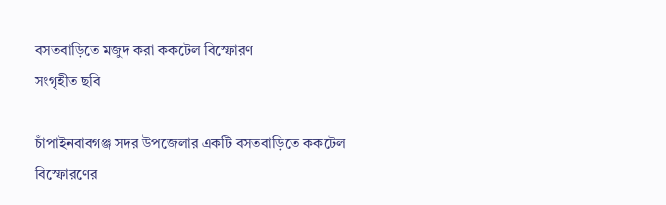বসতবাড়িতে মজুদ করা ককটেল বিস্ফোরণ
সংগৃহীত ছবি

চাঁপাইনবাবগঞ্জ সদর উপজেলার একটি বসতবাড়িতে ককটেল বিস্ফোরণের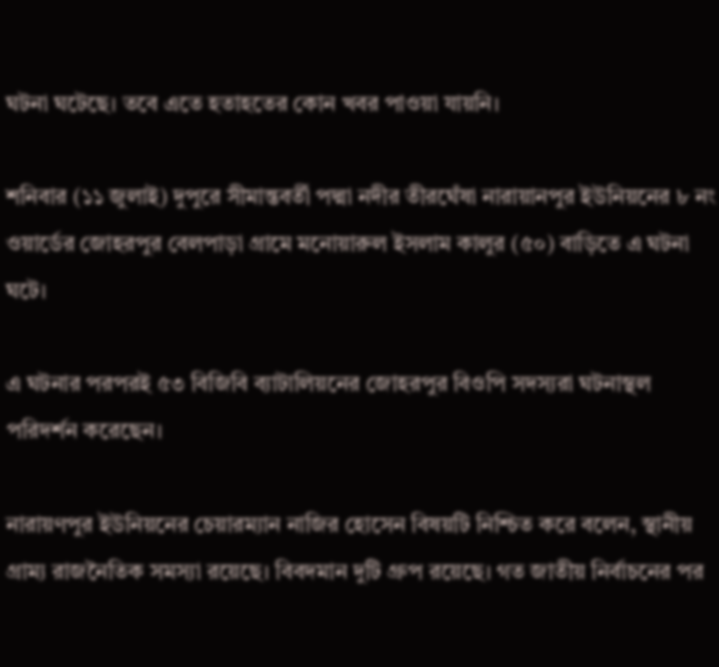ঘটনা ঘটেছে। তবে এতে হতাহতের কোন খবর পাওয়া যায়নি।

শনিবার (১১ জুলাই) দুপুরে সীমান্তবর্তী পদ্মা নদীর তীরঘেঁষা নারায়ানপুর ইউনিয়নের ৮ নং ওয়ার্ডের জোহরপুর বেলপাড়া গ্রামে মনোয়ারুল ইসলাম কালুর (৫০) বাড়িতে এ ঘটনা ঘটে।

এ ঘটনার পরপরই ৫৩ বিজিবি ব্যাটালিয়নের জোহরপুর বিওপি সদস্যরা ঘটনাস্থল পরিদর্শন করেছেন।

নারায়ণপুর ইউনিয়নের চেয়ারম্যান নাজির হোসেন বিষয়টি নিশ্চিত করে বলেন, স্থানীয় গ্রাম্য রাজনৈতিক সমস্যা রয়েছে। বিবদমান দুটি গ্রুপ রয়েছে। গত জাতীয় নির্বাচনের পর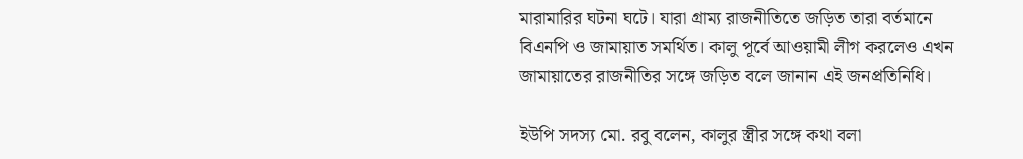মারামারির ঘটনা ঘটে। যারা গ্রাম্য রাজনীতিতে জড়িত তারা বর্তমানে বিএনপি ও জামায়াত সমর্থিত। কালু পূর্বে আওয়ামী লীগ করলেও এখন জামায়াতের রাজনীতির সঙ্গে জড়িত বলে জানান এই জনপ্রতিনিধি।

ইউপি সদস্য মো. রবু বলেন, কালুর স্ত্রীর সঙ্গে কথা বলা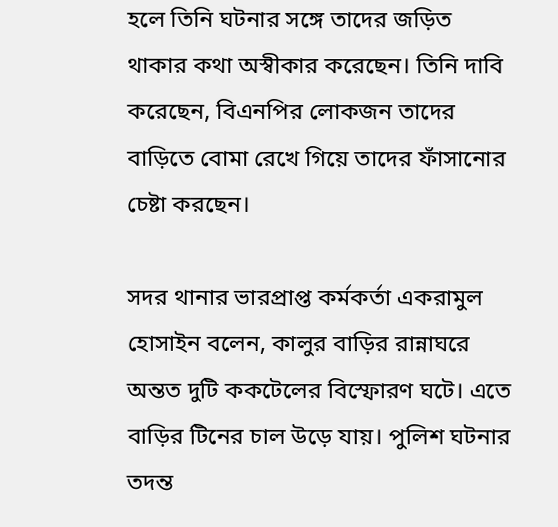হলে তিনি ঘটনার সঙ্গে তাদের জড়িত থাকার কথা অস্বীকার করেছেন। তিনি দাবি করেছেন, বিএনপির লোকজন তাদের বাড়িতে বোমা রেখে গিয়ে তাদের ফাঁসানোর চেষ্টা করছেন।

সদর থানার ভারপ্রাপ্ত কর্মকর্তা একরামুল হোসাইন বলেন, কালুর বাড়ির রান্নাঘরে অন্তত দুটি ককটেলের বিস্ফোরণ ঘটে। এতে বাড়ির টিনের চাল উড়ে যায়। পুলিশ ঘটনার তদন্ত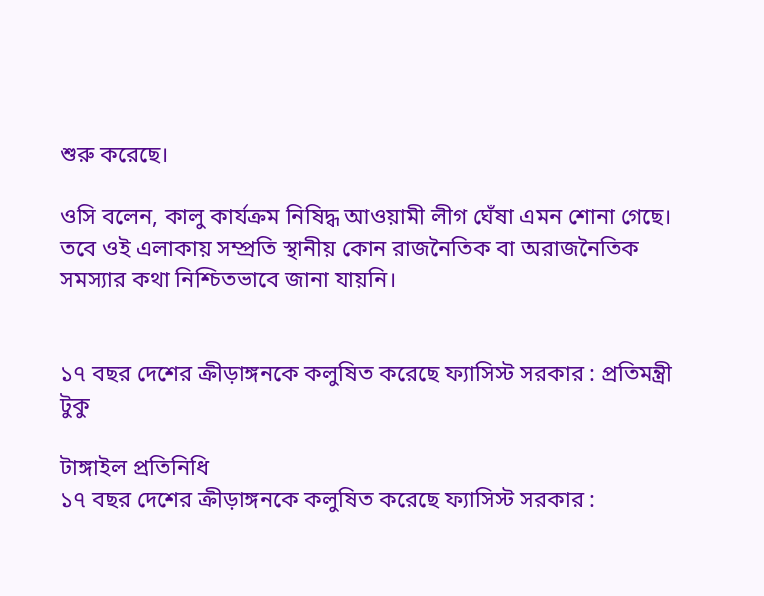শুরু করেছে।

ওসি বলেন, কালু কার্যক্রম নিষিদ্ধ আওয়ামী লীগ ঘেঁষা এমন শোনা গেছে। তবে ওই এলাকায় সম্প্রতি স্থানীয় কোন রাজনৈতিক বা অরাজনৈতিক সমস্যার কথা নিশ্চিতভাবে জানা যায়নি।


১৭ বছর দেশের ক্রীড়াঙ্গনকে কলুষিত করেছে ফ্যাসিস্ট সরকার : প্রতিমন্ত্রী টুকু

টাঙ্গাইল প্রতিনিধি
১৭ বছর দেশের ক্রীড়াঙ্গনকে কলুষিত করেছে ফ্যাসিস্ট সরকার :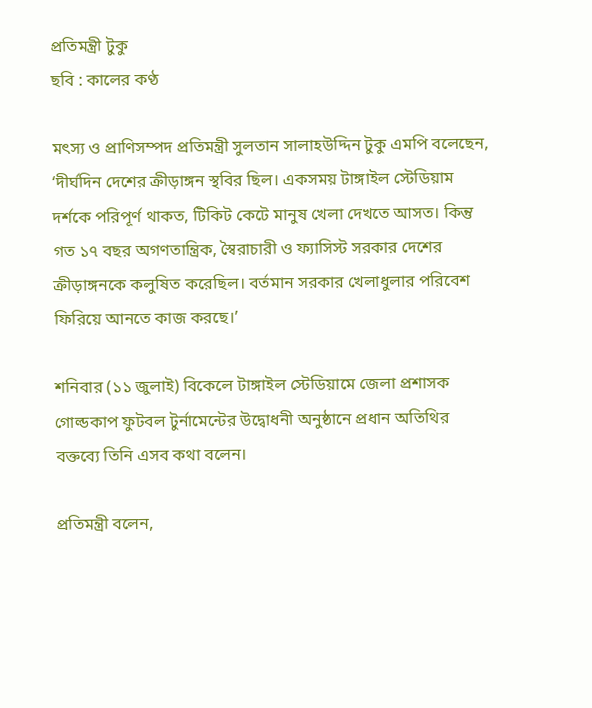প্রতিমন্ত্রী টুকু
ছবি : কালের কণ্ঠ

মৎস্য ও প্রাণিসম্পদ প্রতিমন্ত্রী সুলতান সালাহউদ্দিন টুকু এমপি বলেছেন, ‘দীর্ঘদিন দেশের ক্রীড়াঙ্গন স্থবির ছিল। একসময় টাঙ্গাইল স্টেডিয়াম দর্শকে পরিপূর্ণ থাকত, টিকিট কেটে মানুষ খেলা দেখতে আসত। কিন্তু গত ১৭ বছর অগণতান্ত্রিক, স্বৈরাচারী ও ফ্যাসিস্ট সরকার দেশের ক্রীড়াঙ্গনকে কলুষিত করেছিল। বর্তমান সরকার খেলাধুলার পরিবেশ ফিরিয়ে আনতে কাজ করছে।’

শনিবার (১১ জুলাই) বিকেলে টাঙ্গাইল স্টেডিয়ামে জেলা প্রশাসক গোল্ডকাপ ফুটবল টুর্নামেন্টের উদ্বোধনী অনুষ্ঠানে প্রধান অতিথির বক্তব্যে তিনি এসব কথা বলেন।

প্রতিমন্ত্রী বলেন,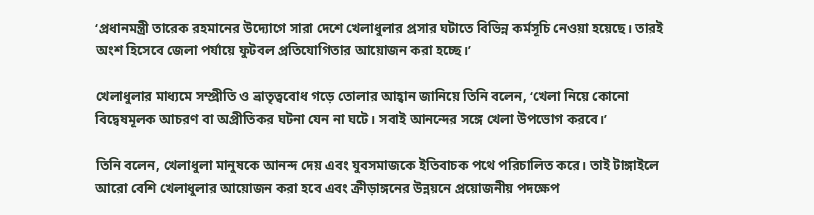‘প্রধানমন্ত্রী তারেক রহমানের উদ্যোগে সারা দেশে খেলাধুলার প্রসার ঘটাতে বিভিন্ন কর্মসূচি নেওয়া হয়েছে। তারই অংশ হিসেবে জেলা পর্যায়ে ফুটবল প্রতিযোগিতার আয়োজন করা হচ্ছে।’

খেলাধুলার মাধ্যমে সম্প্রীতি ও ভ্রাতৃত্ববোধ গড়ে তোলার আহ্বান জানিয়ে তিনি বলেন, ‘খেলা নিয়ে কোনো বিদ্বেষমূলক আচরণ বা অপ্রীতিকর ঘটনা যেন না ঘটে। সবাই আনন্দের সঙ্গে খেলা উপভোগ করবে।’

তিনি বলেন, খেলাধুলা মানুষকে আনন্দ দেয় এবং যুবসমাজকে ইতিবাচক পথে পরিচালিত করে। তাই টাঙ্গাইলে আরো বেশি খেলাধুলার আয়োজন করা হবে এবং ক্রীড়াঙ্গনের উন্নয়নে প্রয়োজনীয় পদক্ষেপ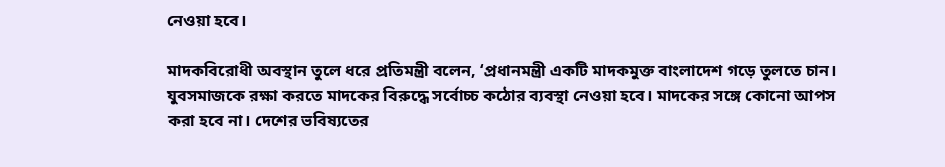নেওয়া হবে।

মাদকবিরোধী অবস্থান তুলে ধরে প্রতিমন্ত্রী বলেন, ‘প্রধানমন্ত্রী একটি মাদকমুক্ত বাংলাদেশ গড়ে তুলতে চান। যুবসমাজকে রক্ষা করতে মাদকের বিরুদ্ধে সর্বোচ্চ কঠোর ব্যবস্থা নেওয়া হবে। মাদকের সঙ্গে কোনো আপস করা হবে না। দেশের ভবিষ্যতের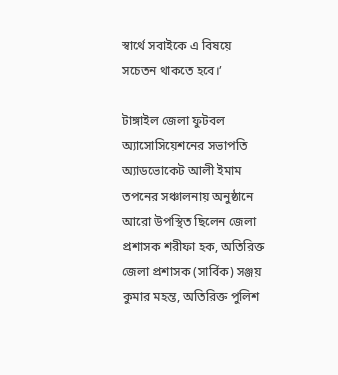স্বার্থে সবাইকে এ বিষয়ে সচেতন থাকতে হবে।’

টাঙ্গাইল জেলা ফুটবল অ্যাসোসিয়েশনের সভাপতি অ্যাডভোকেট আলী ইমাম তপনের সঞ্চালনায় অনুষ্ঠানে আরো উপস্থিত ছিলেন জেলা প্রশাসক শরীফা হক, অতিরিক্ত জেলা প্রশাসক (সার্বিক) সঞ্জয় কুমার মহন্ত, অতিরিক্ত পুলিশ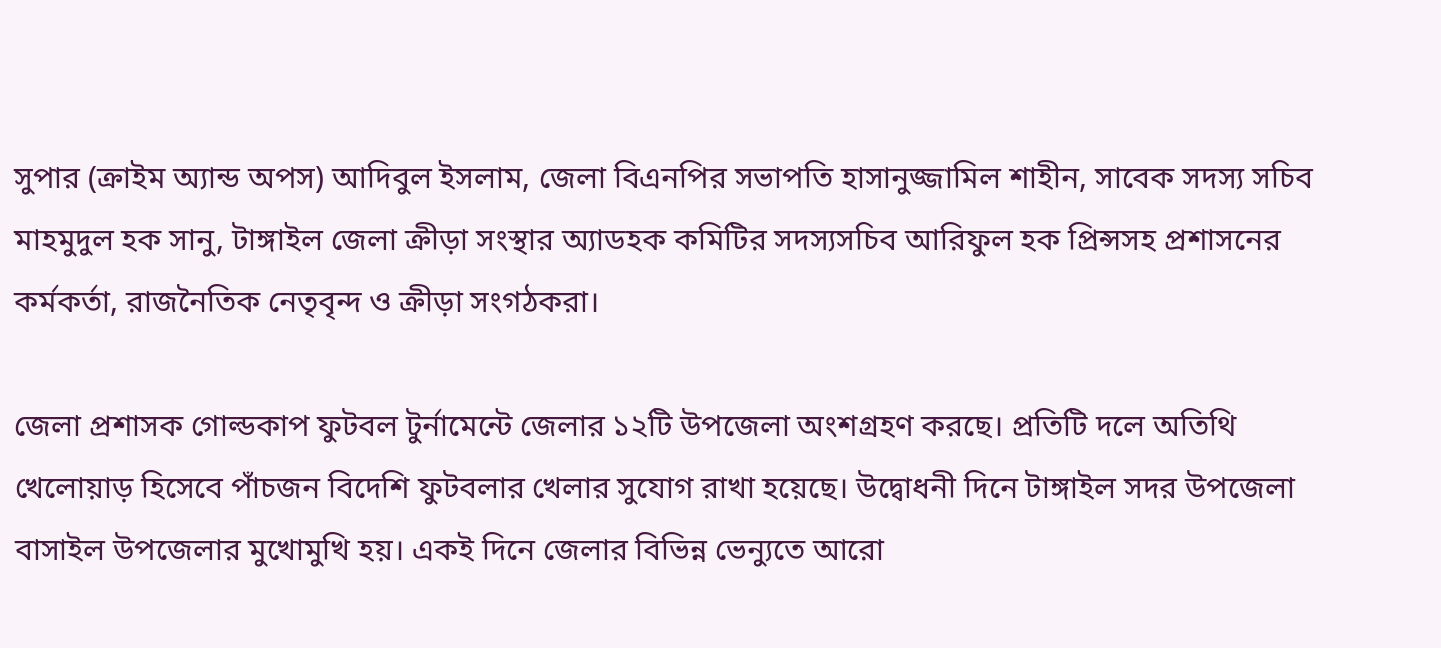সুপার (ক্রাইম অ্যান্ড অপস) আদিবুল ইসলাম, জেলা বিএনপির সভাপতি হাসানুজ্জামিল শাহীন, সাবেক সদস্য সচিব মাহমুদুল হক সানু, টাঙ্গাইল জেলা ক্রীড়া সংস্থার অ্যাডহক কমিটির সদস্যসচিব আরিফুল হক প্রিন্সসহ প্রশাসনের কর্মকর্তা, রাজনৈতিক নেতৃবৃন্দ ও ক্রীড়া সংগঠকরা।

জেলা প্রশাসক গোল্ডকাপ ফুটবল টুর্নামেন্টে জেলার ১২টি উপজেলা অংশগ্রহণ করছে। প্রতিটি দলে অতিথি খেলোয়াড় হিসেবে পাঁচজন বিদেশি ফুটবলার খেলার সুযোগ রাখা হয়েছে। উদ্বোধনী দিনে টাঙ্গাইল সদর উপজেলা বাসাইল উপজেলার মুখোমুখি হয়। একই দিনে জেলার বিভিন্ন ভেন্যুতে আরো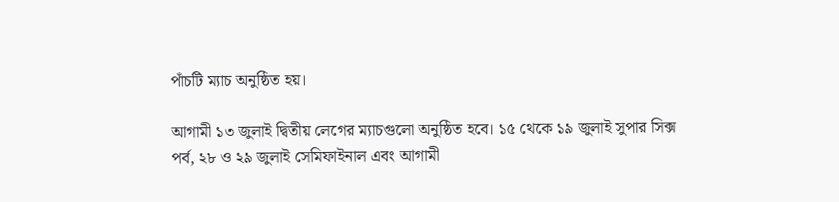পাঁচটি ম্যাচ অনুষ্ঠিত হয়।

আগামী ১৩ জুলাই দ্বিতীয় লেগের ম্যাচগুলো অনুষ্ঠিত হবে। ১৫ থেকে ১৯ জুলাই সুপার সিক্স পর্ব, ২৮ ও ২৯ জুলাই সেমিফাইনাল এবং আগামী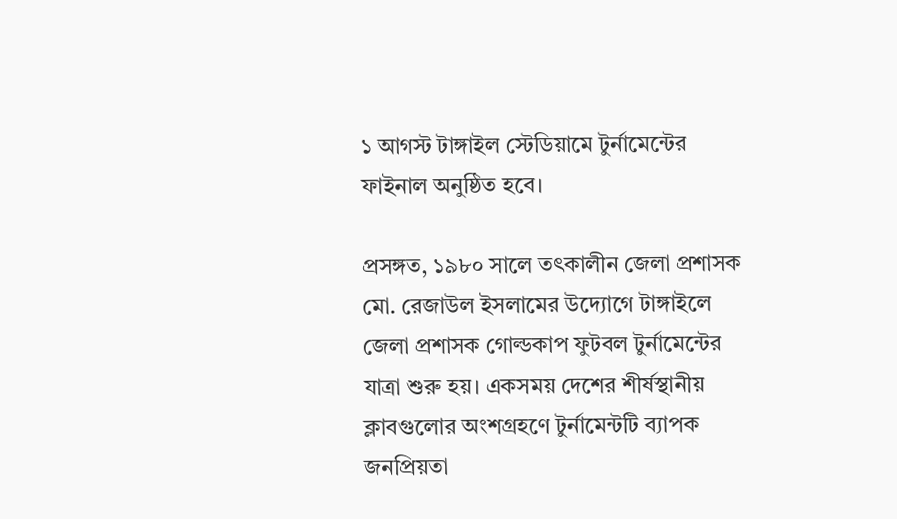১ আগস্ট টাঙ্গাইল স্টেডিয়ামে টুর্নামেন্টের ফাইনাল অনুষ্ঠিত হবে।

প্রসঙ্গত, ১৯৮০ সালে তৎকালীন জেলা প্রশাসক মো. রেজাউল ইসলামের উদ্যোগে টাঙ্গাইলে জেলা প্রশাসক গোল্ডকাপ ফুটবল টুর্নামেন্টের যাত্রা শুরু হয়। একসময় দেশের শীর্ষস্থানীয় ক্লাবগুলোর অংশগ্রহণে টুর্নামেন্টটি ব্যাপক জনপ্রিয়তা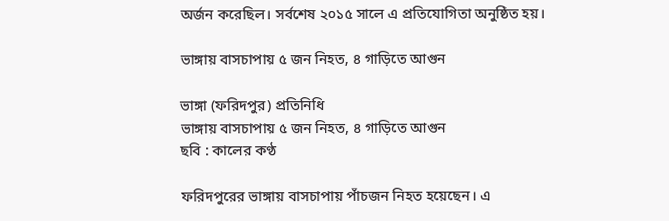অর্জন করেছিল। সর্বশেষ ২০১৫ সালে এ প্রতিযোগিতা অনুষ্ঠিত হয়।

ভাঙ্গায় বাসচাপায় ৫ জন নিহত, ৪ গাড়িতে আগুন

ভাঙ্গা (ফরিদপুর) প্রতিনিধি
ভাঙ্গায় বাসচাপায় ৫ জন নিহত, ৪ গাড়িতে আগুন
ছবি : কালের কণ্ঠ

ফরিদপুরের ভাঙ্গায় বাসচাপায় পাঁচজন নিহত হয়েছেন। এ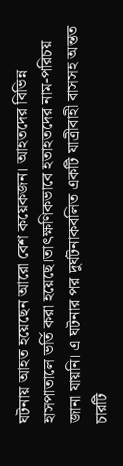ঘটনায় আহত হয়েছেন আরো বেশ কয়েকজন। আহতদের বিভিন্ন হাসপাতালে ভর্তি করা হয়েছে।তাৎক্ষণিকভাবে হতাহতদের নাম-পরিচয় জানা যায়নি। এ ঘটনার পর দুর্ঘটনাকবলিত একটি যাত্রীবাহী বাসসহ অন্তত চারটি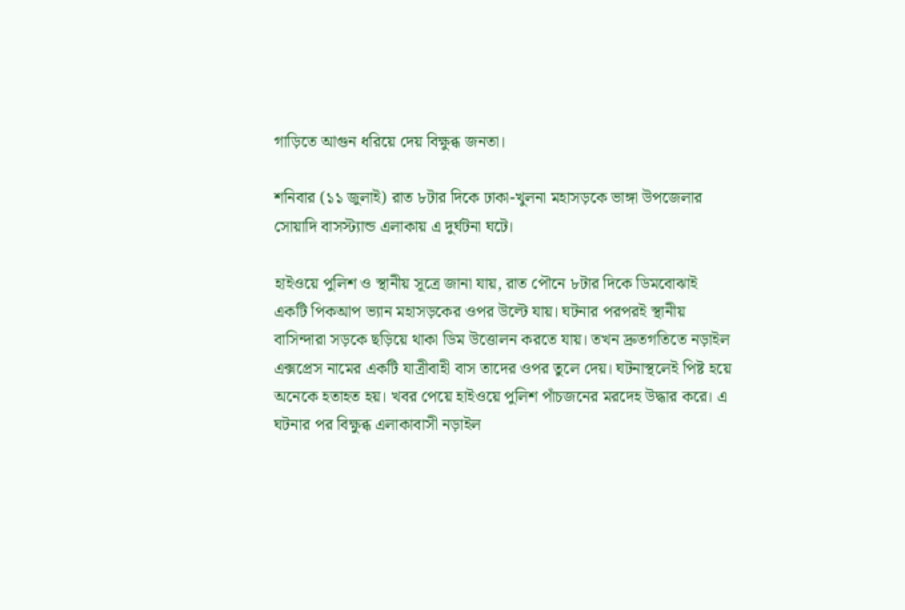গাড়িতে আগুন ধরিয়ে দেয় বিক্ষুব্ধ জনতা।

শনিবার (১১ জুলাই) রাত ৮টার দিকে ঢাকা-খুলনা মহাসড়কে ভাঙ্গা উপজেলার সোয়াদি বাসস্ট্যান্ড এলাকায় এ দুর্ঘটনা ঘটে।

হাইওয়ে পুলিশ ও স্থানীয় সূত্রে জানা যায়, রাত পৌনে ৮টার দিকে ডিমবোঝাই একটি পিকআপ ভ্যান মহাসড়কের ওপর উল্টে যায়। ঘটনার পরপরই স্থানীয় বাসিন্দারা সড়কে ছড়িয়ে থাকা ডিম উত্তোলন করতে যায়। তখন দ্রুতগতিতে নড়াইল এক্সপ্রেস নামের একটি যাত্রীবাহী বাস তাদের ওপর তুলে দেয়। ঘটনাস্থলেই পিষ্ট হয়ে অনেকে হতাহত হয়। খবর পেয়ে হাইওয়ে পুলিশ পাঁচজনের মরদেহ উদ্ধার করে। এ ঘটনার পর বিক্ষুব্ধ এলাকাবাসী নড়াইল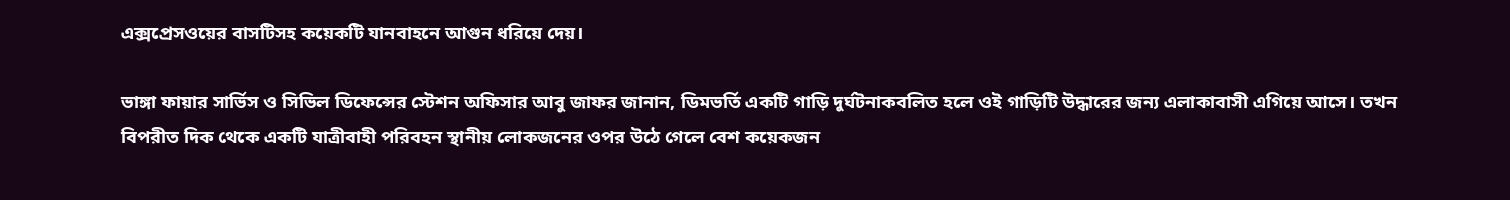এক্সপ্রেসওয়ের বাসটিসহ কয়েকটি যানবাহনে আগুন ধরিয়ে দেয়।

ভাঙ্গা ফায়ার সার্ভিস ও সিভিল ডিফেন্সের স্টেশন অফিসার আবু জাফর জানান, ডিমভর্তি একটি গাড়ি দুর্ঘটনাকবলিত হলে ওই গাড়িটি উদ্ধারের জন্য এলাকাবাসী এগিয়ে আসে। তখন বিপরীত দিক থেকে একটি যাত্রীবাহী পরিবহন স্থানীয় লোকজনের ওপর উঠে গেলে বেশ কয়েকজন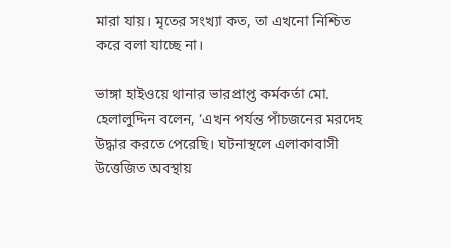মারা যায়। মৃতের সংখ্যা কত, তা এখনো নিশ্চিত করে বলা যাচ্ছে না।

ভাঙ্গা হাইওয়ে থানার ভারপ্রাপ্ত কর্মকর্তা মো. হেলালুদ্দিন বলেন, ‘এখন পর্যন্ত পাঁচজনের মরদেহ উদ্ধার করতে পেরেছি। ঘটনাস্থলে এলাকাবাসী উত্তেজিত অবস্থায়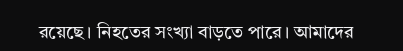রয়েছে। নিহতের সংখ্যা বাড়তে পারে। আমাদের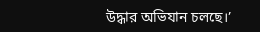উদ্ধার অভিযান চলছে।’